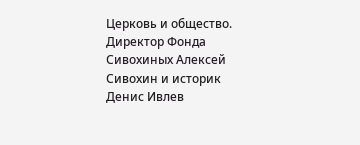Церковь и общество. Директор Фонда Сивохиных Алексей Сивохин и историк Денис Ивлев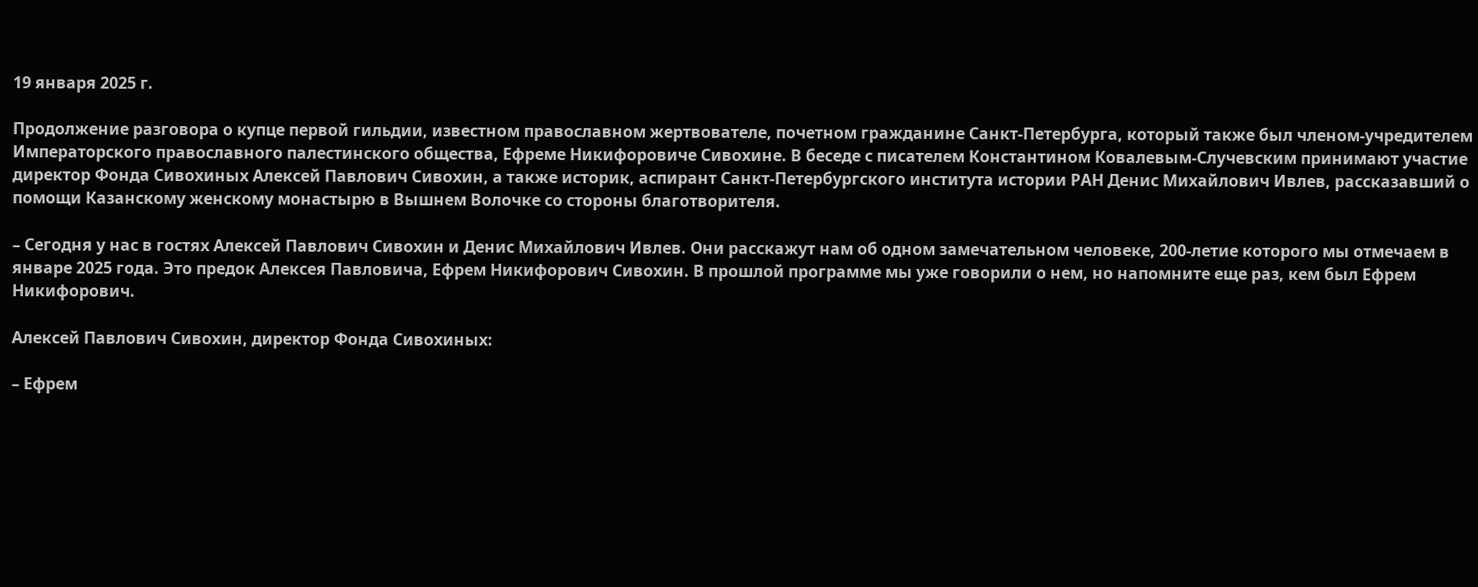19 января 2025 г.

Продолжение разговора о купце первой гильдии, известном православном жертвователе, почетном гражданине Санкт-Петербурга, который также был членом-учредителем Императорского православного палестинского общества, Ефреме Никифоровиче Сивохине. В беседе с писателем Константином Ковалевым-Случевским принимают участие директор Фонда Сивохиных Алексей Павлович Сивохин, а также историк, аспирант Санкт-Петербургского института истории РАН Денис Михайлович Ивлев, рассказавший о помощи Казанскому женскому монастырю в Вышнем Волочке со стороны благотворителя.

– Сегодня у нас в гостях Алексей Павлович Сивохин и Денис Михайлович Ивлев. Они расскажут нам об одном замечательном человеке, 200-летие которого мы отмечаем в январе 2025 года. Это предок Алексея Павловича, Ефрем Никифорович Сивохин. В прошлой программе мы уже говорили о нем, но напомните еще раз, кем был Ефрем Никифорович.

Алексей Павлович Сивохин, директор Фонда Сивохиных:

– Ефрем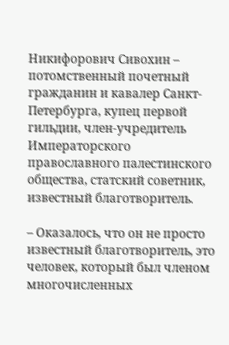Никифорович Сивохин – потомственный почетный гражданин и кавалер Санкт-Петербурга, купец первой гильдии, член-учредитель Императорского православного палестинского общества, статский советник, известный благотворитель.

– Оказалось, что он не просто известный благотворитель, это человек, который был членом многочисленных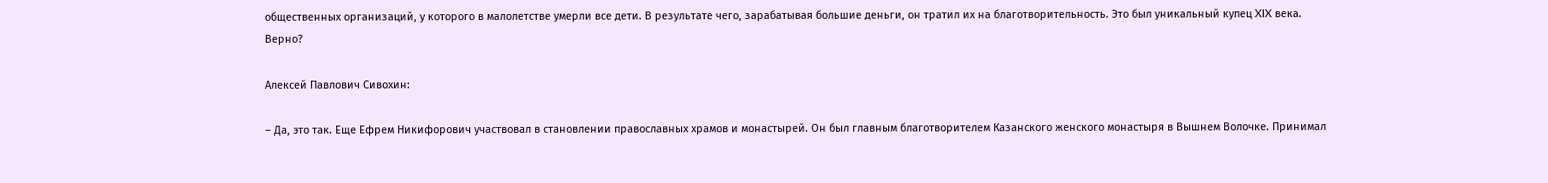общественных организаций, у которого в малолетстве умерли все дети. В результате чего, зарабатывая большие деньги, он тратил их на благотворительность. Это был уникальный купец XIX века. Верно?

Алексей Павлович Сивохин:

– Да, это так. Еще Ефрем Никифорович участвовал в становлении православных храмов и монастырей. Он был главным благотворителем Казанского женского монастыря в Вышнем Волочке. Принимал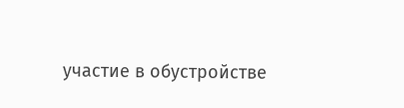участие в обустройстве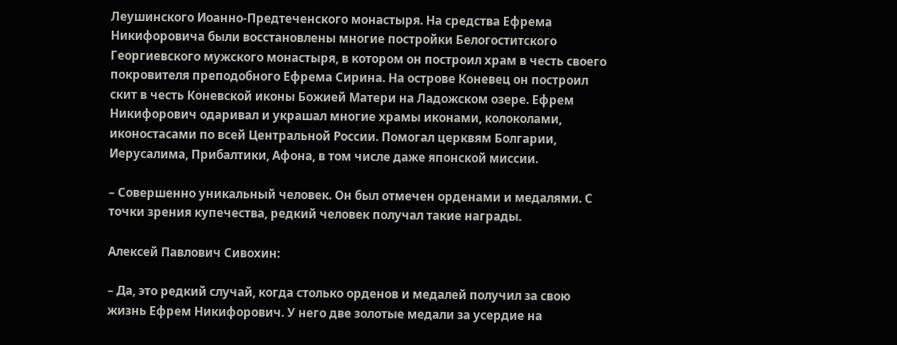Леушинского Иоанно-Предтеченского монастыря. На средства Ефрема Никифоровича были восстановлены многие постройки Белогоститского Георгиевского мужского монастыря, в котором он построил храм в честь своего покровителя преподобного Ефрема Сирина. На острове Коневец он построил скит в честь Коневской иконы Божией Матери на Ладожском озере. Ефрем Никифорович одаривал и украшал многие храмы иконами, колоколами, иконостасами по всей Центральной России. Помогал церквям Болгарии, Иерусалима, Прибалтики, Афона, в том числе даже японской миссии.

– Совершенно уникальный человек. Он был отмечен орденами и медалями. С точки зрения купечества, редкий человек получал такие награды.

Алексей Павлович Сивохин:

– Да, это редкий случай, когда столько орденов и медалей получил за свою жизнь Ефрем Никифорович. У него две золотые медали за усердие на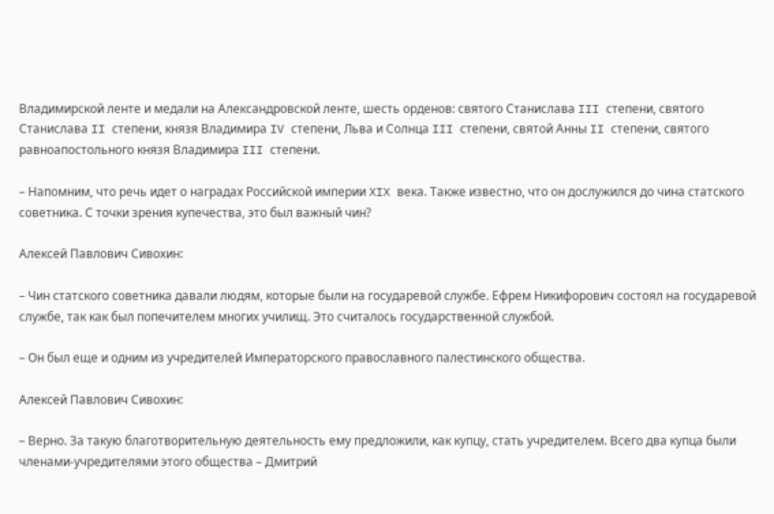Владимирской ленте и медали на Александровской ленте, шесть орденов: святого Станислава III степени, святого Станислава II степени, князя Владимира IV степени, Льва и Солнца III степени, святой Анны II степени, святого равноапостольного князя Владимира III степени.

– Напомним, что речь идет о наградах Российской империи XIX века. Также известно, что он дослужился до чина статского советника. С точки зрения купечества, это был важный чин?

Алексей Павлович Сивохин:

– Чин статского советника давали людям, которые были на государевой службе. Ефрем Никифорович состоял на государевой службе, так как был попечителем многих училищ. Это считалось государственной службой.

– Он был еще и одним из учредителей Императорского православного палестинского общества.

Алексей Павлович Сивохин:

– Верно. За такую благотворительную деятельность ему предложили, как купцу, стать учредителем. Всего два купца были членами-учредителями этого общества – Дмитрий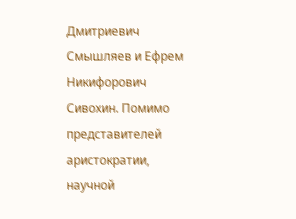Дмитриевич Смышляев и Ефрем Никифорович Сивохин. Помимо представителей аристократии, научной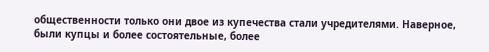общественности только они двое из купечества стали учредителями. Наверное, были купцы и более состоятельные, более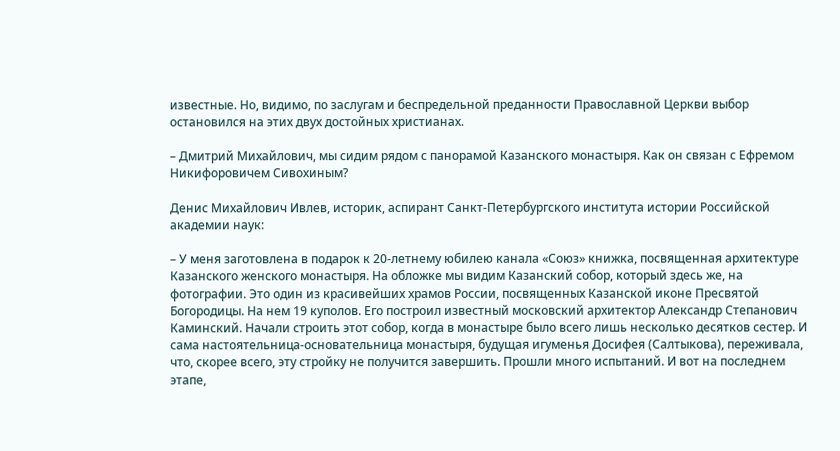известные. Но, видимо, по заслугам и беспредельной преданности Православной Церкви выбор остановился на этих двух достойных христианах.

– Дмитрий Михайлович, мы сидим рядом с панорамой Казанского монастыря. Как он связан с Ефремом Никифоровичем Сивохиным?

Денис Михайлович Ивлев, историк, аспирант Санкт-Петербургского института истории Российской академии наук:

– У меня заготовлена в подарок к 20-летнему юбилею канала «Союз» книжка, посвященная архитектуре Казанского женского монастыря. На обложке мы видим Казанский собор, который здесь же, на фотографии. Это один из красивейших храмов России, посвященных Казанской иконе Пресвятой Богородицы. На нем 19 куполов. Его построил известный московский архитектор Александр Степанович Каминский. Начали строить этот собор, когда в монастыре было всего лишь несколько десятков сестер. И сама настоятельница-основательница монастыря, будущая игуменья Досифея (Салтыкова), переживала, что, скорее всего, эту стройку не получится завершить. Прошли много испытаний. И вот на последнем этапе,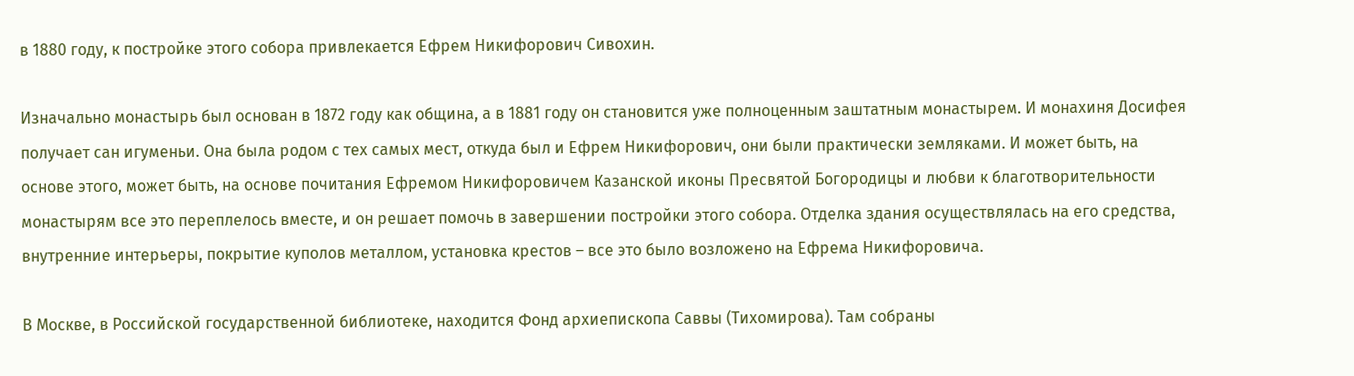в 1880 году, к постройке этого собора привлекается Ефрем Никифорович Сивохин.

Изначально монастырь был основан в 1872 году как община, а в 1881 году он становится уже полноценным заштатным монастырем. И монахиня Досифея получает сан игуменьи. Она была родом с тех самых мест, откуда был и Ефрем Никифорович, они были практически земляками. И может быть, на основе этого, может быть, на основе почитания Ефремом Никифоровичем Казанской иконы Пресвятой Богородицы и любви к благотворительности монастырям все это переплелось вместе, и он решает помочь в завершении постройки этого собора. Отделка здания осуществлялась на его средства, внутренние интерьеры, покрытие куполов металлом, установка крестов – все это было возложено на Ефрема Никифоровича.

В Москве, в Российской государственной библиотеке, находится Фонд архиепископа Саввы (Тихомирова). Там собраны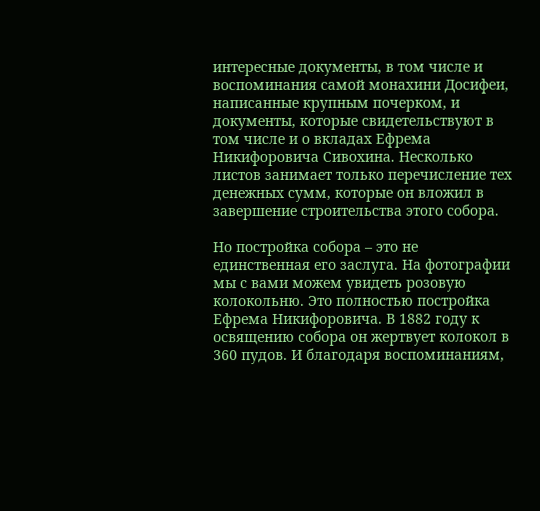интересные документы, в том числе и воспоминания самой монахини Досифеи, написанные крупным почерком, и документы, которые свидетельствуют в том числе и о вкладах Ефрема Никифоровича Сивохина. Несколько листов занимает только перечисление тех денежных сумм, которые он вложил в завершение строительства этого собора.

Но постройка собора – это не единственная его заслуга. На фотографии мы с вами можем увидеть розовую колокольню. Это полностью постройка Ефрема Никифоровича. В 1882 году к освящению собора он жертвует колокол в 360 пудов. И благодаря воспоминаниям,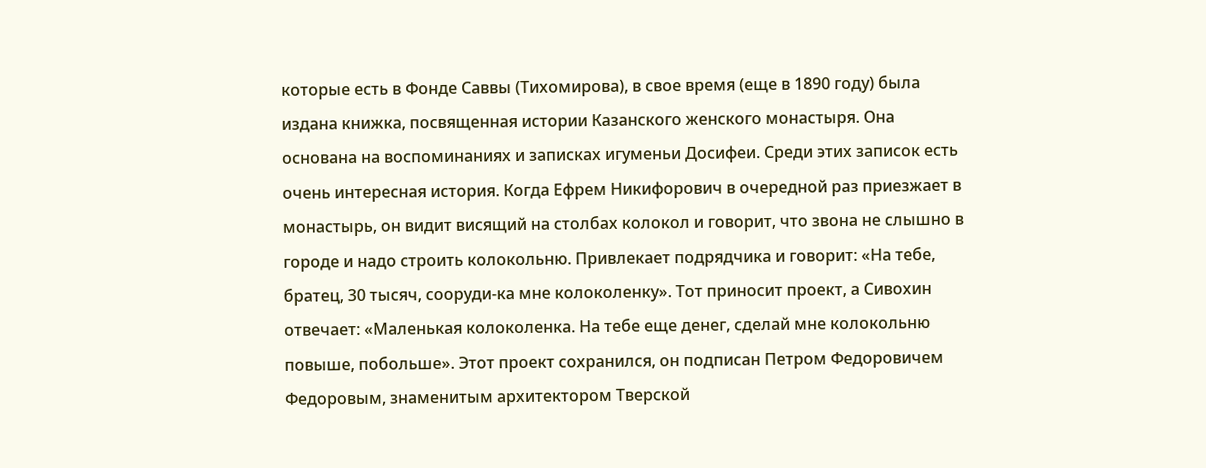которые есть в Фонде Саввы (Тихомирова), в свое время (еще в 1890 году) была издана книжка, посвященная истории Казанского женского монастыря. Она основана на воспоминаниях и записках игуменьи Досифеи. Среди этих записок есть очень интересная история. Когда Ефрем Никифорович в очередной раз приезжает в монастырь, он видит висящий на столбах колокол и говорит, что звона не слышно в городе и надо строить колокольню. Привлекает подрядчика и говорит: «На тебе, братец, 30 тысяч, сооруди-ка мне колоколенку». Тот приносит проект, а Сивохин отвечает: «Маленькая колоколенка. На тебе еще денег, сделай мне колокольню повыше, побольше». Этот проект сохранился, он подписан Петром Федоровичем Федоровым, знаменитым архитектором Тверской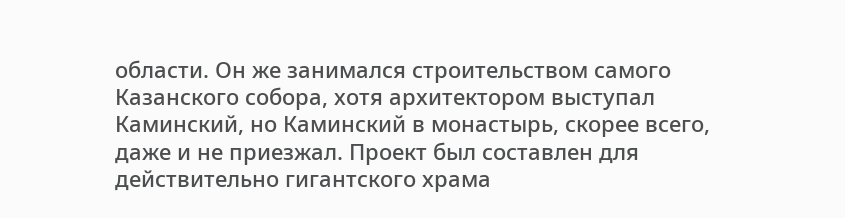области. Он же занимался строительством самого Казанского собора, хотя архитектором выступал Каминский, но Каминский в монастырь, скорее всего, даже и не приезжал. Проект был составлен для действительно гигантского храма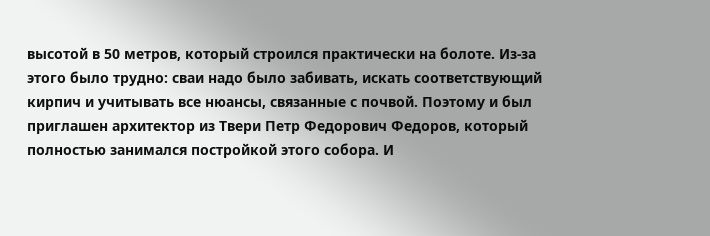высотой в 50 метров, который строился практически на болоте. Из-за этого было трудно: сваи надо было забивать, искать соответствующий кирпич и учитывать все нюансы, связанные с почвой. Поэтому и был приглашен архитектор из Твери Петр Федорович Федоров, который полностью занимался постройкой этого собора. И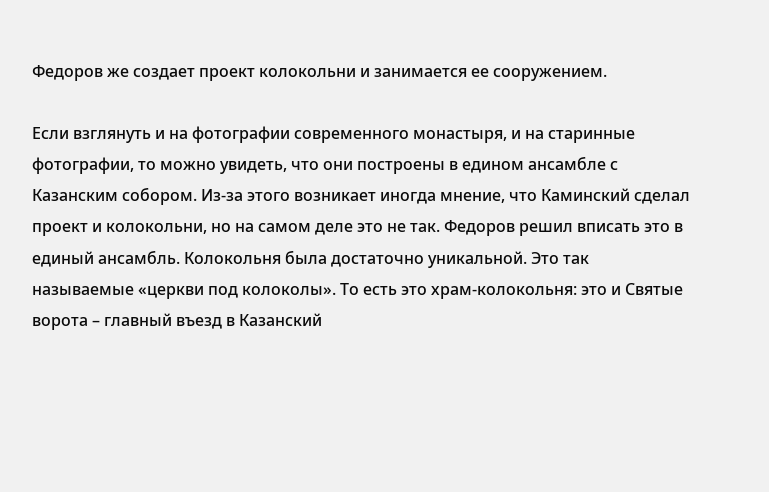Федоров же создает проект колокольни и занимается ее сооружением.

Если взглянуть и на фотографии современного монастыря, и на старинные фотографии, то можно увидеть, что они построены в едином ансамбле с Казанским собором. Из-за этого возникает иногда мнение, что Каминский сделал проект и колокольни, но на самом деле это не так. Федоров решил вписать это в единый ансамбль. Колокольня была достаточно уникальной. Это так называемые «церкви под колоколы». То есть это храм-колокольня: это и Святые ворота – главный въезд в Казанский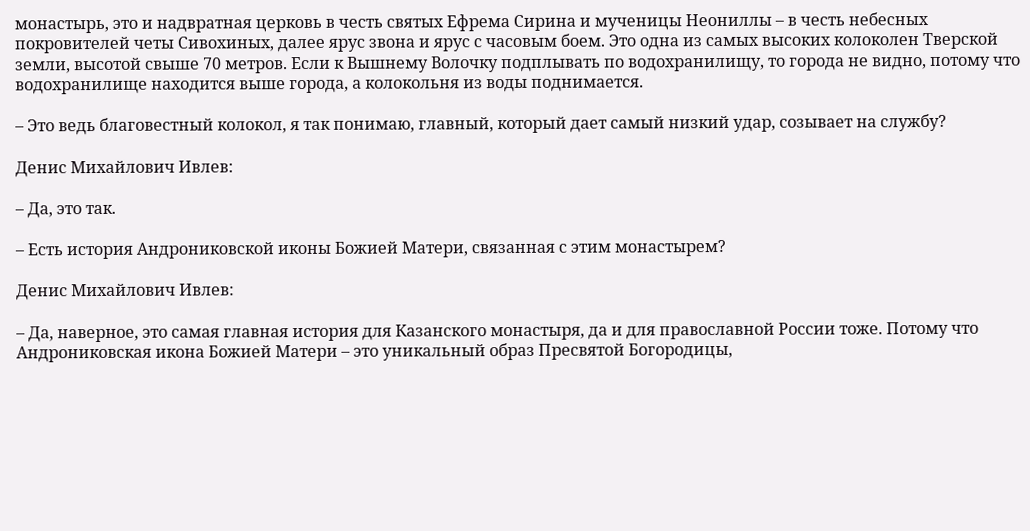монастырь, это и надвратная церковь в честь святых Ефрема Сирина и мученицы Неониллы – в честь небесных покровителей четы Сивохиных, далее ярус звона и ярус с часовым боем. Это одна из самых высоких колоколен Тверской земли, высотой свыше 70 метров. Если к Вышнему Волочку подплывать по водохранилищу, то города не видно, потому что водохранилище находится выше города, а колокольня из воды поднимается.

– Это ведь благовестный колокол, я так понимаю, главный, который дает самый низкий удар, созывает на службу?

Денис Михайлович Ивлев:

– Да, это так.

– Есть история Андрониковской иконы Божией Матери, связанная с этим монастырем?

Денис Михайлович Ивлев:

– Да, наверное, это самая главная история для Казанского монастыря, да и для православной России тоже. Потому что Андрониковская икона Божией Матери – это уникальный образ Пресвятой Богородицы,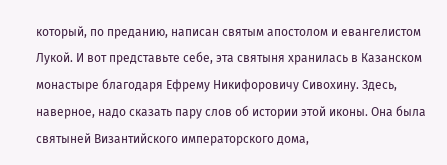который, по преданию, написан святым апостолом и евангелистом Лукой. И вот представьте себе, эта святыня хранилась в Казанском монастыре благодаря Ефрему Никифоровичу Сивохину. Здесь, наверное, надо сказать пару слов об истории этой иконы. Она была святыней Византийского императорского дома,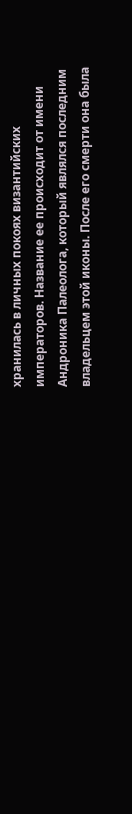хранилась в личных покоях византийских императоров. Название ее происходит от имени Андроника Палеолога, который являлся последним владельцем этой иконы. После его смерти она была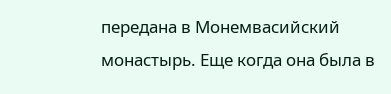передана в Монемвасийский монастырь. Еще когда она была в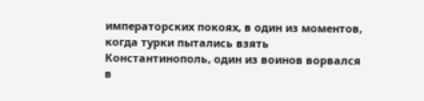императорских покоях, в один из моментов, когда турки пытались взять Константинополь, один из воинов ворвался в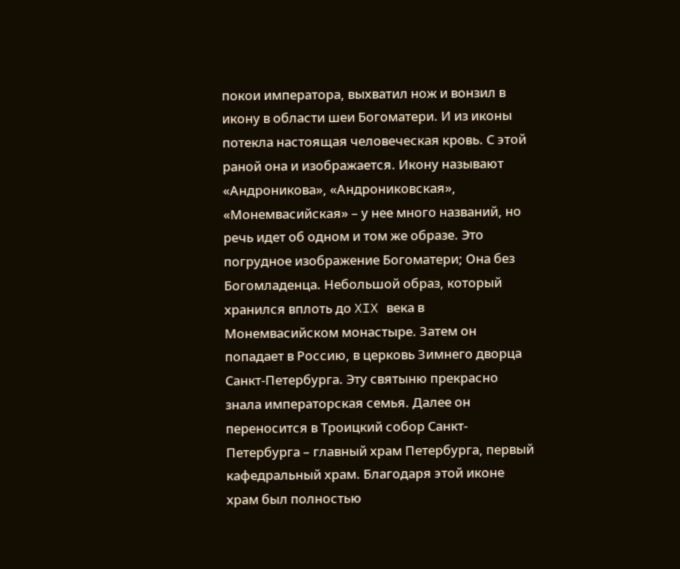покои императора, выхватил нож и вонзил в икону в области шеи Богоматери. И из иконы потекла настоящая человеческая кровь. С этой раной она и изображается. Икону называют «Андроникова», «Андрониковская», «Монемвасийская» – у нее много названий, но речь идет об одном и том же образе. Это погрудное изображение Богоматери; Она без Богомладенца. Небольшой образ, который хранился вплоть до XIX века в Монемвасийском монастыре. Затем он попадает в Россию, в церковь Зимнего дворца Санкт-Петербурга. Эту святыню прекрасно знала императорская семья. Далее он переносится в Троицкий собор Санкт-Петербурга – главный храм Петербурга, первый кафедральный храм. Благодаря этой иконе храм был полностью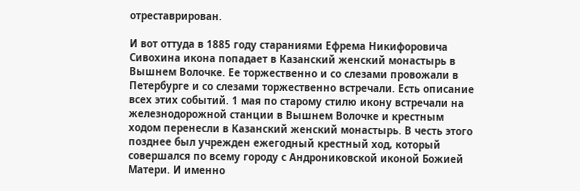отреставрирован.

И вот оттуда в 1885 году стараниями Ефрема Никифоровича Сивохина икона попадает в Казанский женский монастырь в Вышнем Волочке. Ее торжественно и со слезами провожали в Петербурге и со слезами торжественно встречали. Есть описание всех этих событий. 1 мая по старому стилю икону встречали на железнодорожной станции в Вышнем Волочке и крестным ходом перенесли в Казанский женский монастырь. В честь этого позднее был учрежден ежегодный крестный ход, который совершался по всему городу с Андрониковской иконой Божией Матери. И именно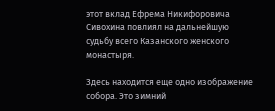этот вклад Ефрема Никифоровича Сивохина повлиял на дальнейшую судьбу всего Казанского женского монастыря.

Здесь находится еще одно изображение собора. Это зимний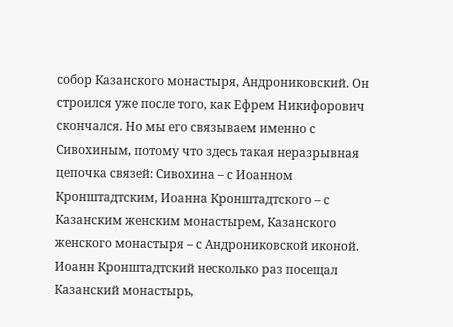собор Казанского монастыря, Андрониковский. Он строился уже после того, как Ефрем Никифорович скончался. Но мы его связываем именно с Сивохиным, потому что здесь такая неразрывная цепочка связей: Сивохина – с Иоанном Кронштадтским, Иоанна Кронштадтского – с Казанским женским монастырем, Казанского женского монастыря – с Андрониковской иконой. Иоанн Кронштадтский несколько раз посещал Казанский монастырь,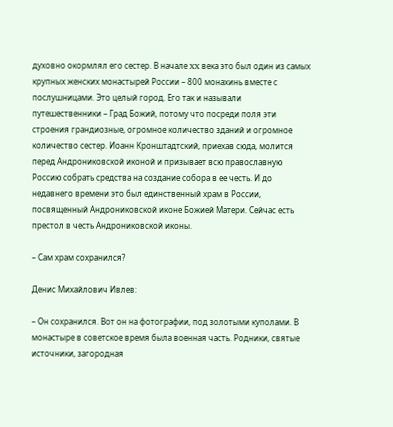духовно окормлял его сестер. В начале XX века это был один из самых крупных женских монастырей России – 800 монахинь вместе с послушницами. Это целый город. Его так и называли путешественники – Град Божий, потому что посреди поля эти строения грандиозные, огромное количество зданий и огромное количество сестер. Иоанн Кронштадтский, приехав сюда, молится перед Андрониковской иконой и призывает всю православную Россию собрать средства на создание собора в ее честь. И до недавнего времени это был единственный храм в России, посвященный Андрониковской иконе Божией Матери. Сейчас есть престол в честь Андрониковской иконы.

– Сам храм сохранился?

Денис Михайлович Ивлев:

– Он сохранился. Вот он на фотографии, под золотыми куполами. В монастыре в советское время была военная часть. Родники, святые источники, загородная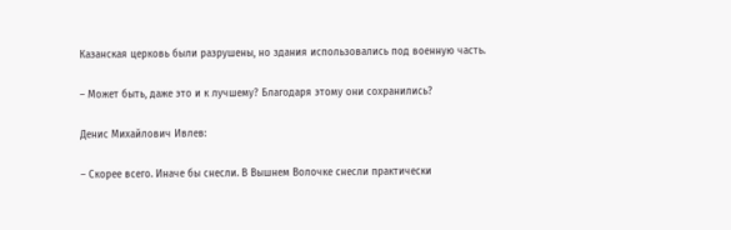Казанская церковь были разрушены, но здания использовались под военную часть.

– Может быть, даже это и к лучшему? Благодаря этому они сохранились?

Денис Михайлович Ивлев:

– Скорее всего. Иначе бы снесли. В Вышнем Волочке снесли практически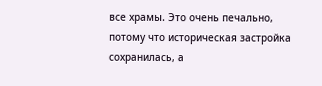все храмы. Это очень печально, потому что историческая застройка сохранилась, а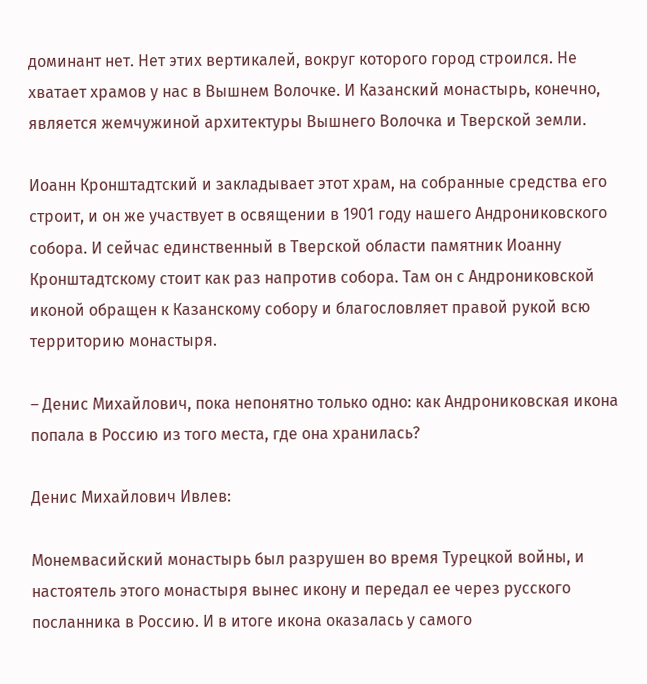доминант нет. Нет этих вертикалей, вокруг которого город строился. Не хватает храмов у нас в Вышнем Волочке. И Казанский монастырь, конечно, является жемчужиной архитектуры Вышнего Волочка и Тверской земли.

Иоанн Кронштадтский и закладывает этот храм, на собранные средства его строит, и он же участвует в освящении в 1901 году нашего Андрониковского собора. И сейчас единственный в Тверской области памятник Иоанну Кронштадтскому стоит как раз напротив собора. Там он с Андрониковской иконой обращен к Казанскому собору и благословляет правой рукой всю территорию монастыря.

– Денис Михайлович, пока непонятно только одно: как Андрониковская икона попала в Россию из того места, где она хранилась?

Денис Михайлович Ивлев:

Монемвасийский монастырь был разрушен во время Турецкой войны, и настоятель этого монастыря вынес икону и передал ее через русского посланника в Россию. И в итоге икона оказалась у самого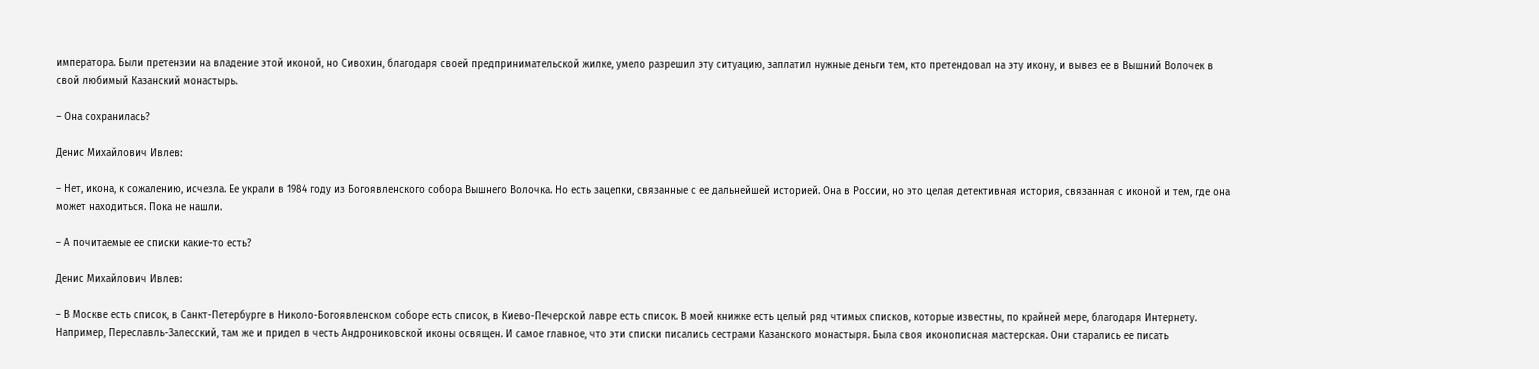императора. Были претензии на владение этой иконой, но Сивохин, благодаря своей предпринимательской жилке, умело разрешил эту ситуацию, заплатил нужные деньги тем, кто претендовал на эту икону, и вывез ее в Вышний Волочек в свой любимый Казанский монастырь.

– Она сохранилась?

Денис Михайлович Ивлев:

– Нет, икона, к сожалению, исчезла. Ее украли в 1984 году из Богоявленского собора Вышнего Волочка. Но есть зацепки, связанные с ее дальнейшей историей. Она в России, но это целая детективная история, связанная с иконой и тем, где она может находиться. Пока не нашли.

– А почитаемые ее списки какие-то есть?

Денис Михайлович Ивлев:

– В Москве есть список, в Санкт-Петербурге в Николо-Богоявленском соборе есть список, в Киево-Печерской лавре есть список. В моей книжке есть целый ряд чтимых списков, которые известны, по крайней мере, благодаря Интернету. Например, Переславль-Залесский, там же и придел в честь Андрониковской иконы освящен. И самое главное, что эти списки писались сестрами Казанского монастыря. Была своя иконописная мастерская. Они старались ее писать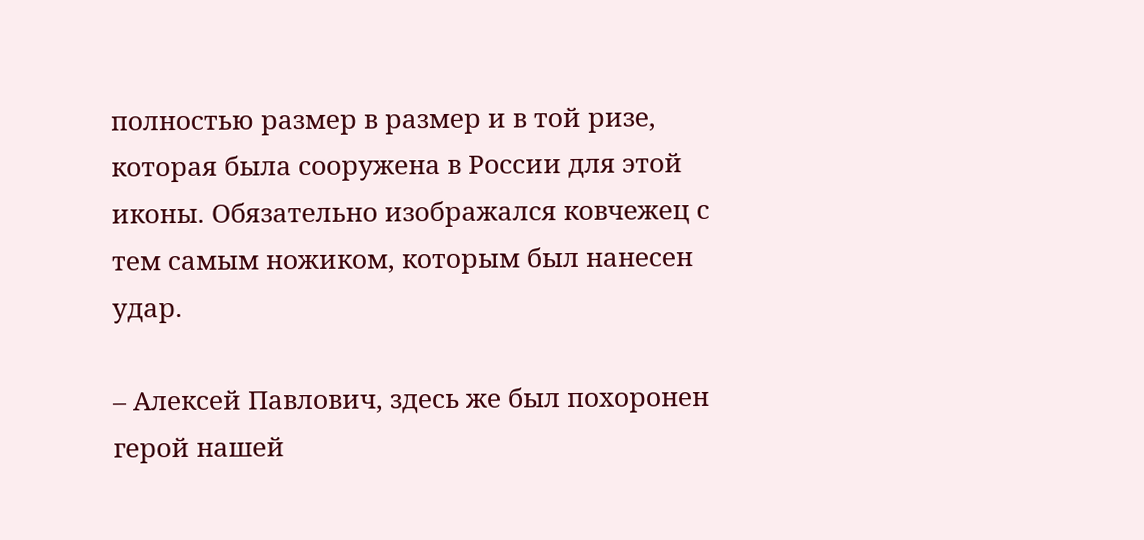полностью размер в размер и в той ризе, которая была сооружена в России для этой иконы. Обязательно изображался ковчежец с тем самым ножиком, которым был нанесен удар.

– Алексей Павлович, здесь же был похоронен герой нашей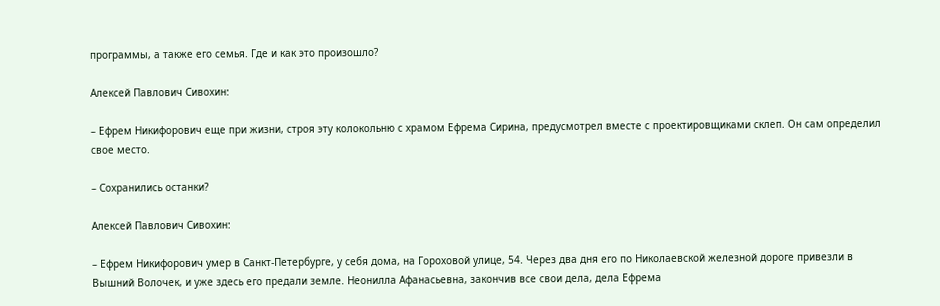программы, а также его семья. Где и как это произошло?

Алексей Павлович Сивохин:

– Ефрем Никифорович еще при жизни, строя эту колокольню с храмом Ефрема Сирина, предусмотрел вместе с проектировщиками склеп. Он сам определил свое место.

– Сохранились останки?

Алексей Павлович Сивохин:

– Ефрем Никифорович умер в Санкт-Петербурге, у себя дома, на Гороховой улице, 54. Через два дня его по Николаевской железной дороге привезли в Вышний Волочек, и уже здесь его предали земле. Неонилла Афанасьевна, закончив все свои дела, дела Ефрема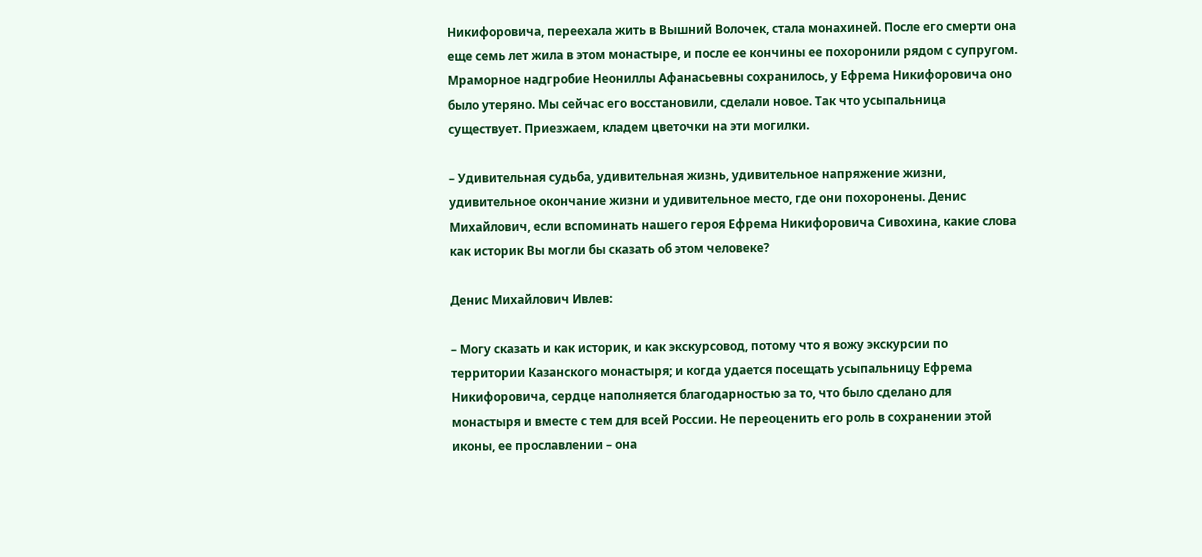Никифоровича, переехала жить в Вышний Волочек, стала монахиней. После его смерти она еще семь лет жила в этом монастыре, и после ее кончины ее похоронили рядом с супругом. Мраморное надгробие Неониллы Афанасьевны сохранилось, у Ефрема Никифоровича оно было утеряно. Мы сейчас его восстановили, сделали новое. Так что усыпальница существует. Приезжаем, кладем цветочки на эти могилки.

– Удивительная судьба, удивительная жизнь, удивительное напряжение жизни, удивительное окончание жизни и удивительное место, где они похоронены. Денис Михайлович, если вспоминать нашего героя Ефрема Никифоровича Сивохина, какие слова как историк Вы могли бы сказать об этом человеке?

Денис Михайлович Ивлев:

– Могу сказать и как историк, и как экскурсовод, потому что я вожу экскурсии по территории Казанского монастыря; и когда удается посещать усыпальницу Ефрема Никифоровича, сердце наполняется благодарностью за то, что было сделано для монастыря и вместе с тем для всей России. Не переоценить его роль в сохранении этой иконы, ее прославлении – она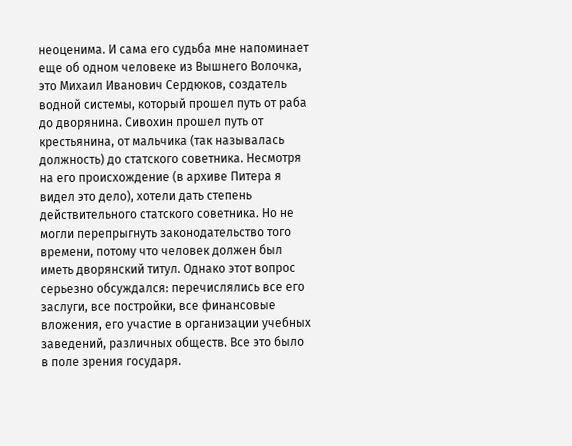неоценима. И сама его судьба мне напоминает еще об одном человеке из Вышнего Волочка, это Михаил Иванович Сердюков, создатель водной системы, который прошел путь от раба до дворянина. Сивохин прошел путь от крестьянина, от мальчика (так называлась должность) до статского советника. Несмотря на его происхождение (в архиве Питера я видел это дело), хотели дать степень действительного статского советника. Но не могли перепрыгнуть законодательство того времени, потому что человек должен был иметь дворянский титул. Однако этот вопрос серьезно обсуждался: перечислялись все его заслуги, все постройки, все финансовые вложения, его участие в организации учебных заведений, различных обществ. Все это было в поле зрения государя.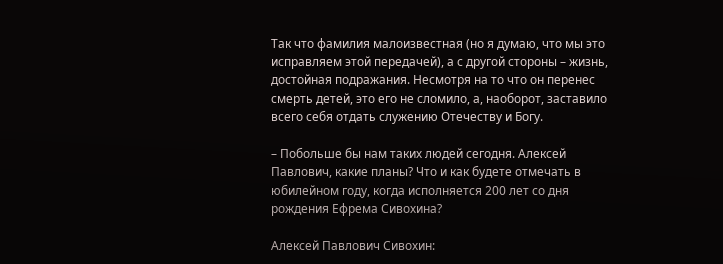Так что фамилия малоизвестная (но я думаю, что мы это исправляем этой передачей), а с другой стороны – жизнь, достойная подражания. Несмотря на то что он перенес смерть детей, это его не сломило, а, наоборот, заставило всего себя отдать служению Отечеству и Богу.

– Побольше бы нам таких людей сегодня. Алексей Павлович, какие планы? Что и как будете отмечать в юбилейном году, когда исполняется 200 лет со дня рождения Ефрема Сивохина?

Алексей Павлович Сивохин: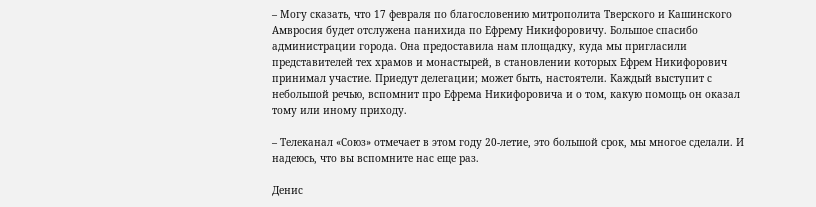– Могу сказать, что 17 февраля по благословению митрополита Тверского и Кашинского Амвросия будет отслужена панихида по Ефрему Никифоровичу. Большое спасибо администрации города. Она предоставила нам площадку, куда мы пригласили представителей тех храмов и монастырей, в становлении которых Ефрем Никифорович принимал участие. Приедут делегации; может быть, настоятели. Каждый выступит с небольшой речью, вспомнит про Ефрема Никифоровича и о том, какую помощь он оказал тому или иному приходу.

– Телеканал «Союз» отмечает в этом году 20-летие, это большой срок, мы многое сделали. И надеюсь, что вы вспомните нас еще раз.

Денис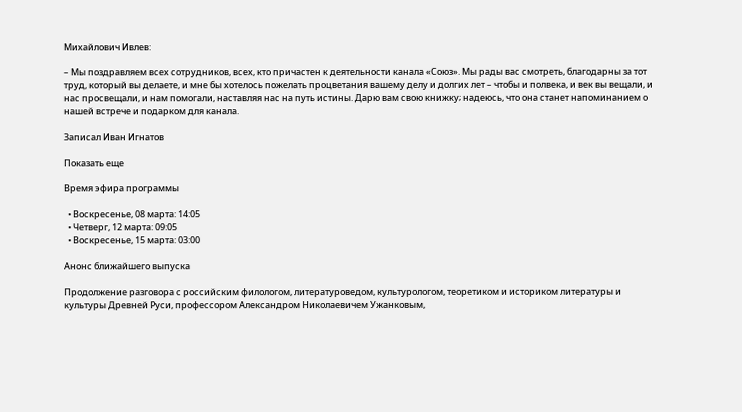Михайлович Ивлев:

– Мы поздравляем всех сотрудников, всех, кто причастен к деятельности канала «Союз». Мы рады вас смотреть, благодарны за тот труд, который вы делаете, и мне бы хотелось пожелать процветания вашему делу и долгих лет – чтобы и полвека, и век вы вещали, и нас просвещали, и нам помогали, наставляя нас на путь истины. Дарю вам свою книжку; надеюсь, что она станет напоминанием о нашей встрече и подарком для канала.

Записал Иван Игнатов

Показать еще

Время эфира программы

  • Воскресенье, 08 марта: 14:05
  • Четверг, 12 марта: 09:05
  • Воскресенье, 15 марта: 03:00

Анонс ближайшего выпуска

Продолжение разговора с российским филологом, литературоведом, культурологом, теоретиком и историком литературы и культуры Древней Руси, профессором Александром Николаевичем Ужанковым,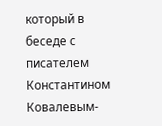который в беседе с писателем Константином Ковалевым-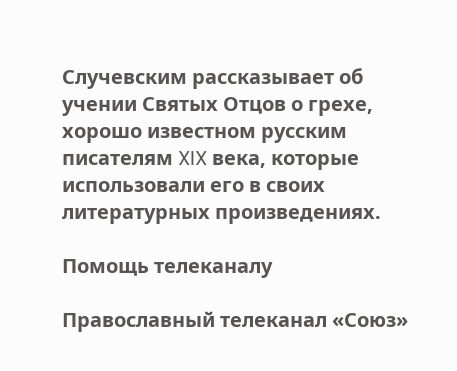Случевским рассказывает об учении Святых Отцов о грехе, хорошо известном русским писателям XIX века, которые использовали его в своих литературных произведениях.

Помощь телеканалу

Православный телеканал «Союз»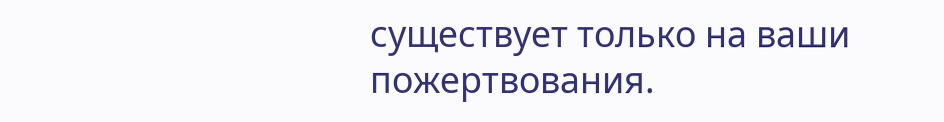существует только на ваши пожертвования.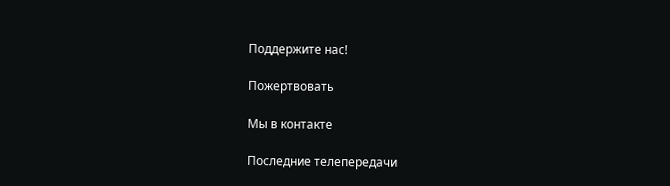Поддержите нас!

Пожертвовать

Мы в контакте

Последние телепередачи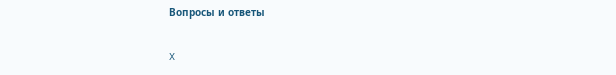Вопросы и ответы

X